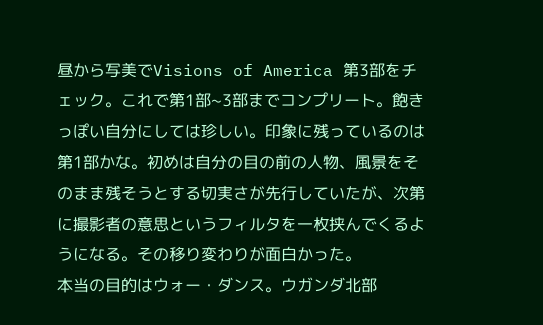昼から写美でVisions of America 第3部をチェック。これで第1部~3部までコンプリート。飽きっぽい自分にしては珍しい。印象に残っているのは第1部かな。初めは自分の目の前の人物、風景をそのまま残そうとする切実さが先行していたが、次第に撮影者の意思というフィルタを一枚挟んでくるようになる。その移り変わりが面白かった。
本当の目的はウォー・ダンス。ウガンダ北部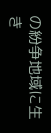の紛争地域に生き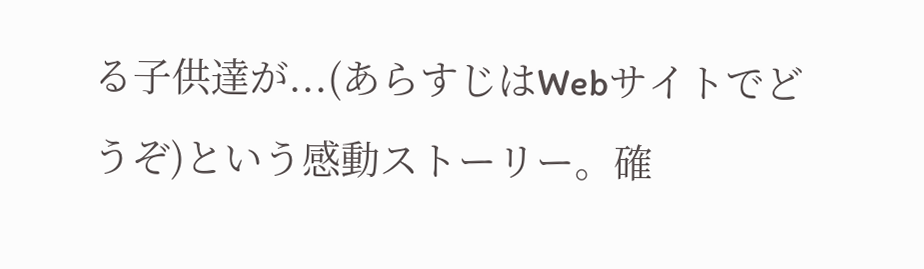る子供達が...(あらすじはWebサイトでどうぞ)という感動ストーリー。確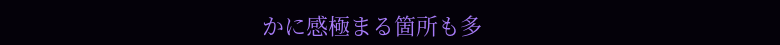かに感極まる箇所も多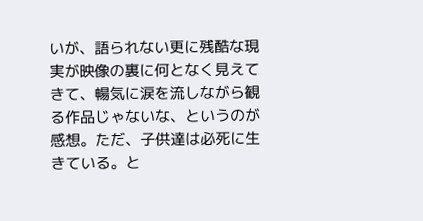いが、語られない更に残酷な現実が映像の裏に何となく見えてきて、暢気に涙を流しながら観る作品じゃないな、というのが感想。ただ、子供達は必死に生きている。と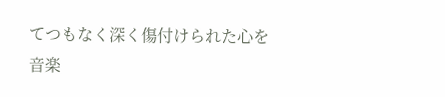てつもなく深く傷付けられた心を音楽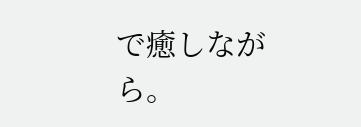で癒しながら。